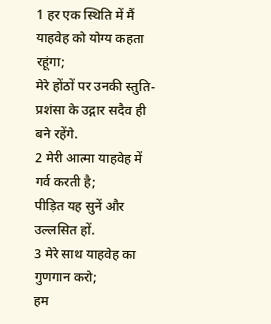1 हर एक स्थिति में मैं याहवेह को योग्य कहता रहूंगा;
मेरे होंठों पर उनकी स्तुति-प्रशंसा के उद्गार सदैव ही बने रहेंगे.
2 मेरी आत्मा याहवेह में गर्व करती है;
पीड़ित यह सुनें और उल्लसित हों.
3 मेरे साथ याहवेह का गुणगान करो;
हम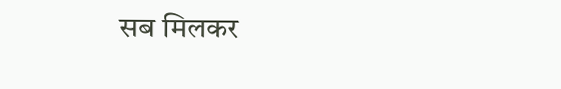सब मिलकर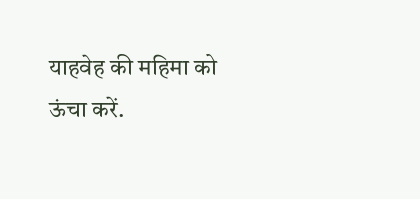याहवेह की महिमा को ऊंचा करें.